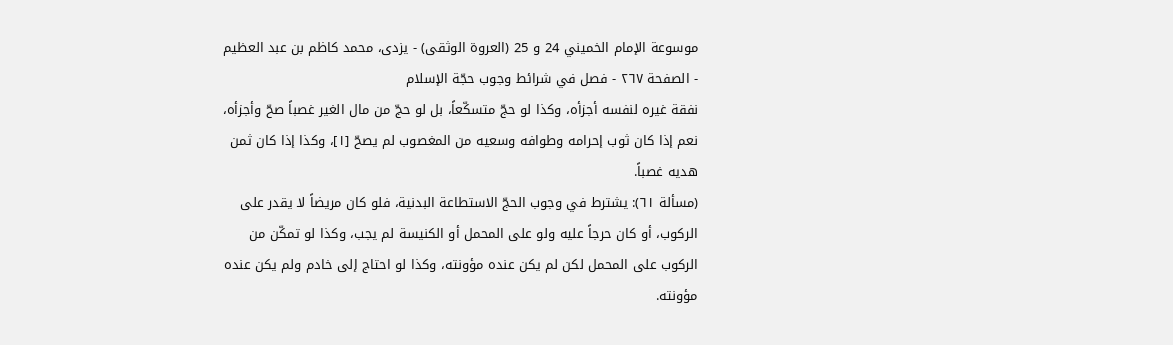موسوعة الإمام الخميني 24 و 25 (العروة الوثقى) - يزدى، محمد كاظم بن عبد العظيم - الصفحة ٢٦٧ - فصل في شرائط وجوب حجّة الإسلام
نفقة غيره لنفسه أجزأه، وكذا لو حجّ متسكّعاً، بل لو حجّ من مال الغير غصباً صحّ وأجزأه، نعم إذا كان ثوب إحرامه وطوافه وسعيه من المغصوب لم يصحّ [١]، وكذا إذا كان ثمن هديه غصباً.
(مسألة ٦١): يشترط في وجوب الحجّ الاستطاعة البدنية، فلو كان مريضاً لا يقدر على الركوب، أو كان حرجاً عليه ولو على المحمل أو الكنيسة لم يجب، وكذا لو تمكّن من الركوب على المحمل لكن لم يكن عنده مؤونته، وكذا لو احتاج إلى خادم ولم يكن عنده مؤونته.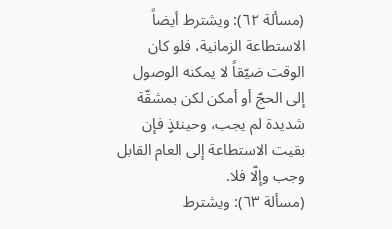(مسألة ٦٢): ويشترط أيضاً الاستطاعة الزمانية، فلو كان الوقت ضيّقاً لا يمكنه الوصول إلى الحجّ أو أمكن لكن بمشقّة شديدة لم يجب، وحينئذٍ فإن بقيت الاستطاعة إلى العام القابل وجب وإلّا فلا.
(مسألة ٦٣): ويشترط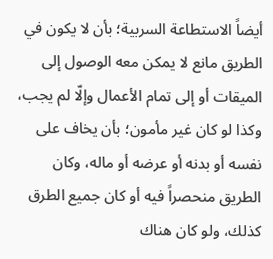أيضاً الاستطاعة السربية؛ بأن لا يكون في الطريق مانع لا يمكن معه الوصول إلى الميقات أو إلى تمام الأعمال وإلّا لم يجب، وكذا لو كان غير مأمون؛ بأن يخاف على نفسه أو بدنه أو عرضه أو ماله، وكان الطريق منحصراً فيه أو كان جميع الطرق كذلك، ولو كان هناك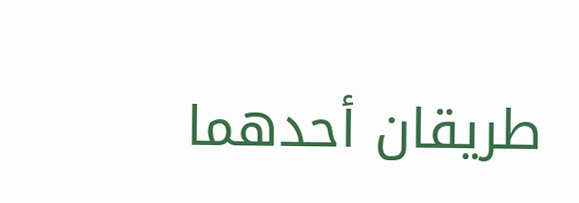طريقان أحدهما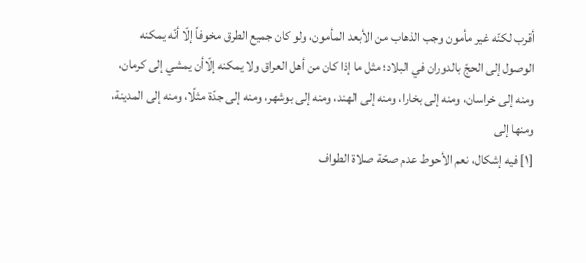أقرب لكنّه غير مأمون وجب الذهاب من الأبعد المأمون، ولو كان جميع الطرق مخوفاً إلّا أنّه يمكنه الوصول إلى الحجّ بالدوران في البلاد؛ مثل ما إذا كان من أهل العراق ولا يمكنه إلّاأن يمشي إلى كرمان، ومنه إلى خراسان، ومنه إلى بخارا، ومنه إلى الهند، ومنه إلى بوشهر، ومنه إلى جدّة مثلًا، ومنه إلى المدينة، ومنها إلى
[١] فيه إشكال، نعم الأحوط عدم صحّة صلاة الطواف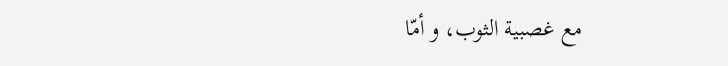مع غصبية الثوب، و أمّا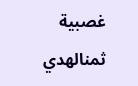غصبية ثمنالهدي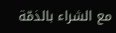مع الشراء بالذمّة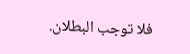فلا توجب البطلان.